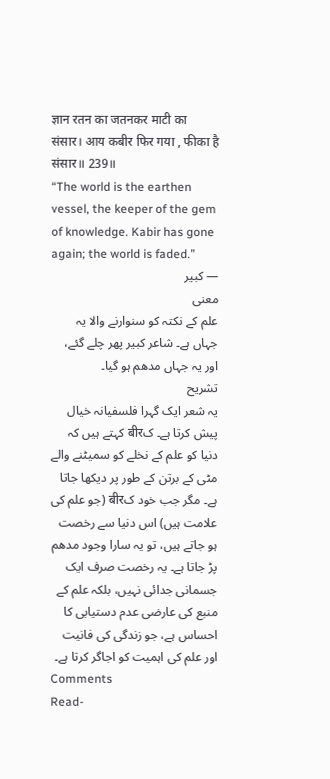ज्ञान रतन का जतनकर माटी का संसार। आय कबीर फिर गया , फीका है संसार॥ 239॥
“The world is the earthen vessel, the keeper of the gem of knowledge. Kabir has gone again; the world is faded.”
— کبیر
معنی
علم کے نکتہ کو سنوارنے والا یہ جہاں ہے۔ شاعر کبیر پھر چلے گئے، اور یہ جہاں مدھم ہو گیا۔
تشریح
یہ شعر ایک گہرا فلسفیانہ خیال پیش کرتا ہے۔ کबीर کہتے ہیں کہ دنیا کو علم کے نخلے کو سمیٹنے والے مٹی کے برتن کے طور پر دیکھا جاتا ہے۔ مگر جب خود کबीर (جو علم کی علامت ہیں) اس دنیا سے رخصت ہو جاتے ہیں، تو یہ سارا وجود مدھم پڑ جاتا ہے۔ یہ رخصت صرف ایک جسمانی جدائی نہیں، بلکہ علم کے منبع کی عارضی عدم دستیابی کا احساس ہے، جو زندگی کی فانیت اور علم کی اہمیت کو اجاگر کرتا ہے۔
Comments
Read-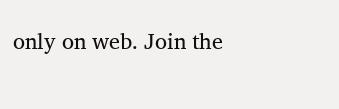only on web. Join the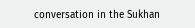conversation in the Sukhan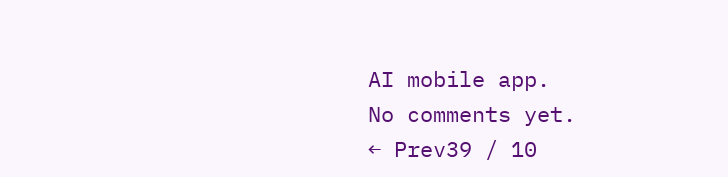AI mobile app.
No comments yet.
← Prev39 / 10